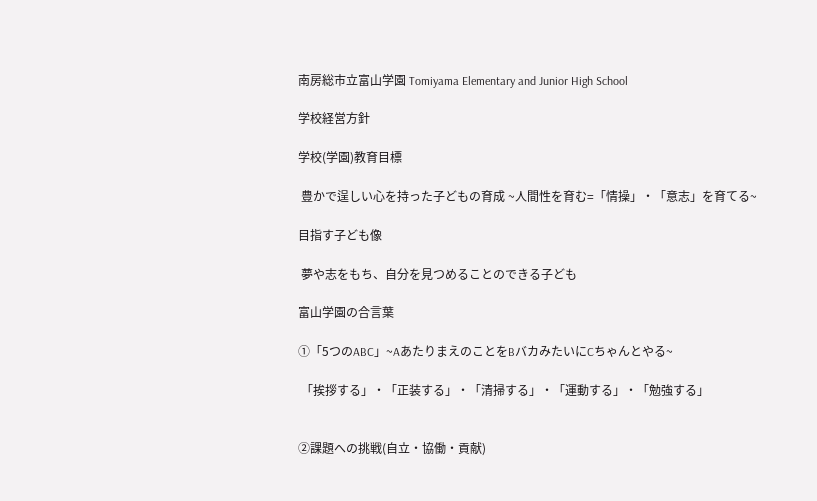南房総市立富山学園 Tomiyama Elementary and Junior High School

学校経営方針

学校(学園)教育目標

 豊かで逞しい心を持った子どもの育成 ~人間性を育む=「情操」・「意志」を育てる~

目指す子ども像

 夢や志をもち、自分を見つめることのできる子ども

富山学園の合言葉

①「5つのABC」~AあたりまえのことをBバカみたいにCちゃんとやる~

 「挨拶する」・「正装する」・「清掃する」・「運動する」・「勉強する」


②課題への挑戦(自立・協働・貢献)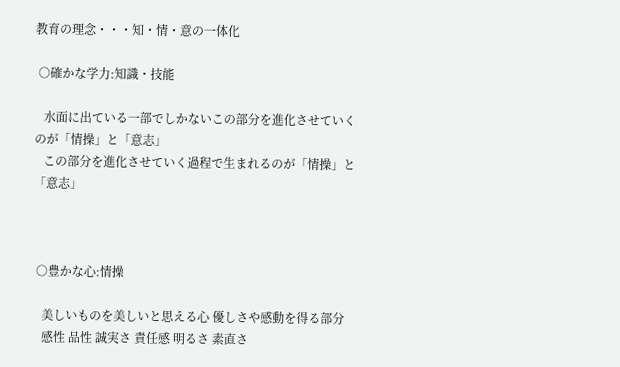教育の理念・・・知・情・意の一体化

 ○確かな学力:知識・技能

   水面に出ている一部でしかないこの部分を進化させていくのが「情操」と「意志」
   この部分を進化させていく過程で生まれるのが「情操」と「意志」



 ○豊かな心:情操

   美しいものを美しいと思える心 優しさや感動を得る部分
   感性 品性 誠実さ 責任感 明るさ 素直さ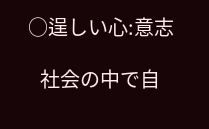○逞しい心:意志

   社会の中で自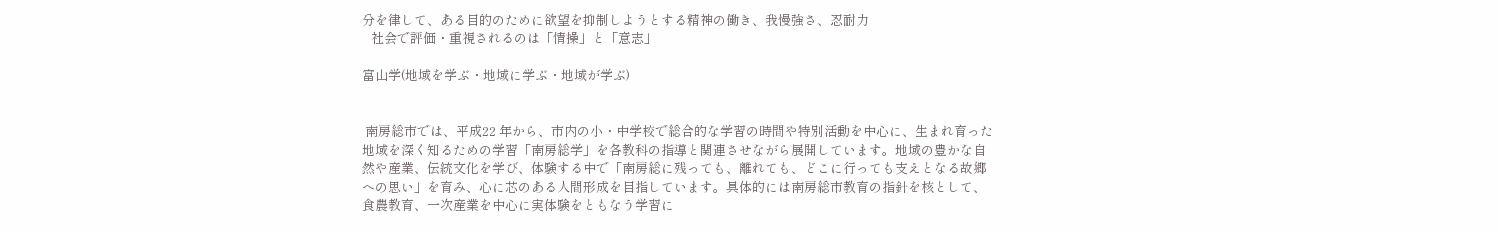分を律して、ある目的のために欲望を抑制しようとする精神の働き、我慢強さ、忍耐力
   社会で評価・重視されるのは「情操」と「意志」

富山学(地域を学ぶ・地域に学ぶ・地域が学ぶ)


 南房総市では、平成22 年から、市内の小・中学校で総合的な学習の時間や特別活動を中心に、生まれ育った地域を深く知るための学習「南房総学」を各教科の指導と関連させながら展開しています。地域の豊かな自然や産業、伝統文化を学び、体験する中で「南房総に残っても、離れても、どこに行っても支えとなる故郷への思い」を育み、心に芯のある人間形成を目指しています。具体的には南房総市教育の指針を核として、食農教育、一次産業を中心に実体験をともなう学習に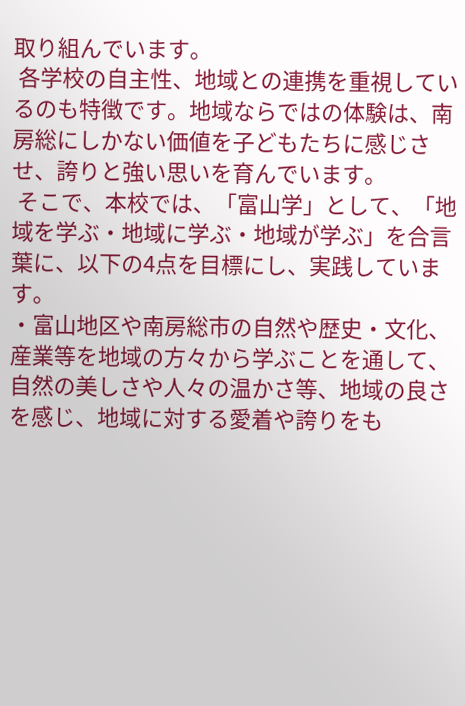取り組んでいます。
 各学校の自主性、地域との連携を重視しているのも特徴です。地域ならではの体験は、南房総にしかない価値を子どもたちに感じさせ、誇りと強い思いを育んでいます。
 そこで、本校では、「富山学」として、「地域を学ぶ・地域に学ぶ・地域が学ぶ」を合言葉に、以下の4点を目標にし、実践しています。
・富山地区や南房総市の自然や歴史・文化、産業等を地域の方々から学ぶことを通して、自然の美しさや人々の温かさ等、地域の良さを感じ、地域に対する愛着や誇りをも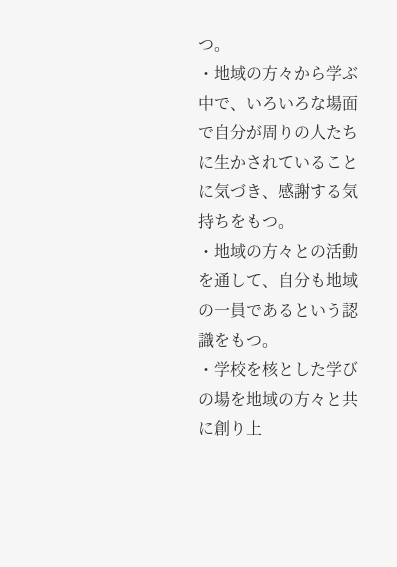つ。
・地域の方々から学ぶ中で、いろいろな場面で自分が周りの人たちに生かされていることに気づき、感謝する気持ちをもつ。
・地域の方々との活動を通して、自分も地域の一員であるという認識をもつ。
・学校を核とした学びの場を地域の方々と共に創り上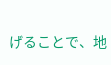げることで、地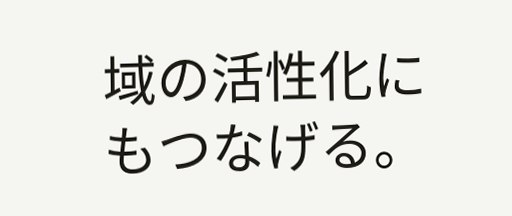域の活性化にもつなげる。